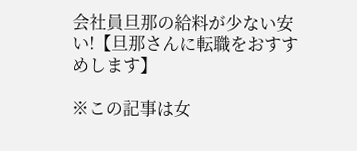会社員旦那の給料が少ない安い!【旦那さんに転職をおすすめします】

※この記事は女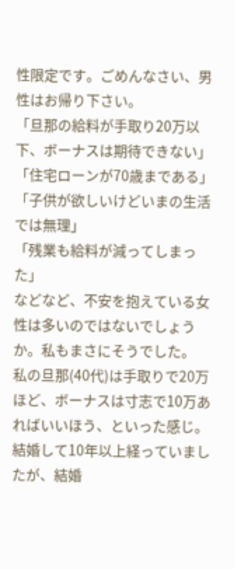性限定です。ごめんなさい、男性はお帰り下さい。
「旦那の給料が手取り20万以下、ボーナスは期待できない」
「住宅ローンが70歳まである」
「子供が欲しいけどいまの生活では無理」
「残業も給料が減ってしまった」
などなど、不安を抱えている女性は多いのではないでしょうか。私もまさにそうでした。
私の旦那(40代)は手取りで20万ほど、ボーナスは寸志で10万あればいいほう、といった感じ。結婚して10年以上経っていましたが、結婚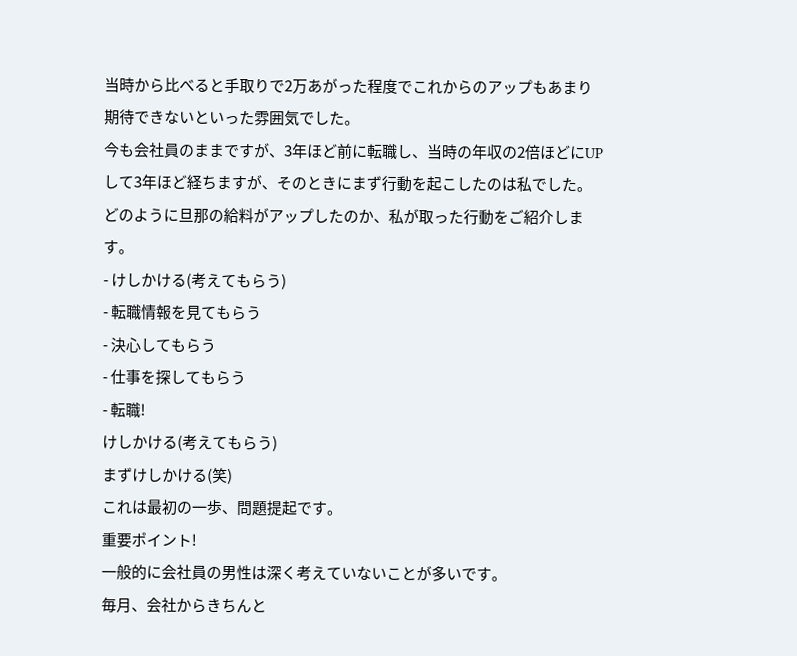当時から比べると手取りで2万あがった程度でこれからのアップもあまり期待できないといった雰囲気でした。
今も会社員のままですが、3年ほど前に転職し、当時の年収の2倍ほどにUPして3年ほど経ちますが、そのときにまず行動を起こしたのは私でした。どのように旦那の給料がアップしたのか、私が取った行動をご紹介します。
- けしかける(考えてもらう)
- 転職情報を見てもらう
- 決心してもらう
- 仕事を探してもらう
- 転職!
けしかける(考えてもらう)
まずけしかける(笑)
これは最初の一歩、問題提起です。
重要ポイント!
一般的に会社員の男性は深く考えていないことが多いです。
毎月、会社からきちんと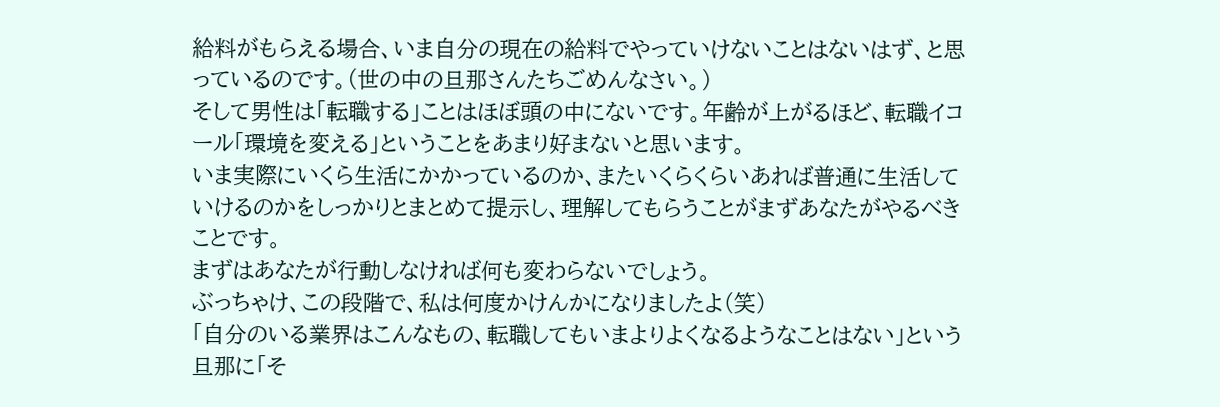給料がもらえる場合、いま自分の現在の給料でやっていけないことはないはず、と思っているのです。(世の中の旦那さんたちごめんなさい。)
そして男性は「転職する」ことはほぼ頭の中にないです。年齢が上がるほど、転職イコール「環境を変える」ということをあまり好まないと思います。
いま実際にいくら生活にかかっているのか、またいくらくらいあれば普通に生活していけるのかをしっかりとまとめて提示し、理解してもらうことがまずあなたがやるべきことです。
まずはあなたが行動しなければ何も変わらないでしょう。
ぶっちゃけ、この段階で、私は何度かけんかになりましたよ(笑)
「自分のいる業界はこんなもの、転職してもいまよりよくなるようなことはない」という旦那に「そ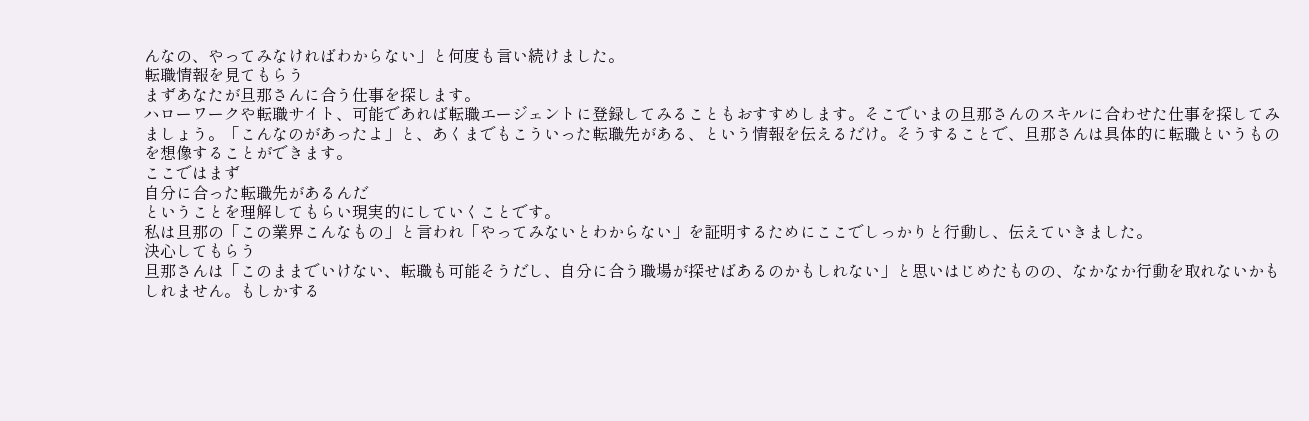んなの、やってみなければわからない」と何度も言い続けました。
転職情報を見てもらう
まずあなたが旦那さんに合う仕事を探します。
ハローワークや転職サイト、可能であれば転職エージェントに登録してみることもおすすめします。そこでいまの旦那さんのスキルに合わせた仕事を探してみましょう。「こんなのがあったよ」と、あくまでもこういった転職先がある、という情報を伝えるだけ。そうすることで、旦那さんは具体的に転職というものを想像することができます。
ここではまず
自分に合った転職先があるんだ
ということを理解してもらい現実的にしていくことです。
私は旦那の「この業界こんなもの」と言われ「やってみないとわからない」を証明するためにここでしっかりと行動し、伝えていきました。
決心してもらう
旦那さんは「このままでいけない、転職も可能そうだし、自分に合う職場が探せばあるのかもしれない」と思いはじめたものの、なかなか行動を取れないかもしれません。もしかする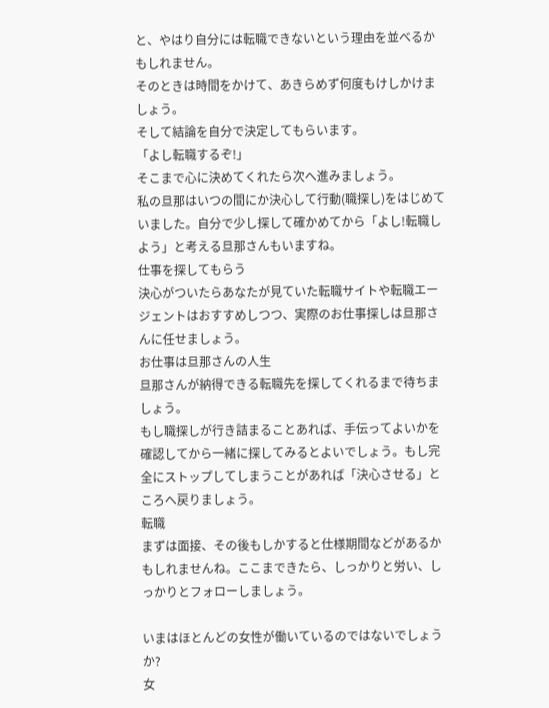と、やはり自分には転職できないという理由を並べるかもしれません。
そのときは時間をかけて、あきらめず何度もけしかけましょう。
そして結論を自分で決定してもらいます。
「よし転職するぞ!」
そこまで心に決めてくれたら次へ進みましょう。
私の旦那はいつの間にか決心して行動(職探し)をはじめていました。自分で少し探して確かめてから「よし!転職しよう」と考える旦那さんもいますね。
仕事を探してもらう
決心がついたらあなたが見ていた転職サイトや転職エージェントはおすすめしつつ、実際のお仕事探しは旦那さんに任せましょう。
お仕事は旦那さんの人生
旦那さんが納得できる転職先を探してくれるまで待ちましょう。
もし職探しが行き詰まることあれば、手伝ってよいかを確認してから一緒に探してみるとよいでしょう。もし完全にストップしてしまうことがあれば「決心させる」ところへ戻りましょう。
転職
まずは面接、その後もしかすると仕様期間などがあるかもしれませんね。ここまできたら、しっかりと労い、しっかりとフォローしましょう。

いまはほとんどの女性が働いているのではないでしょうか?
女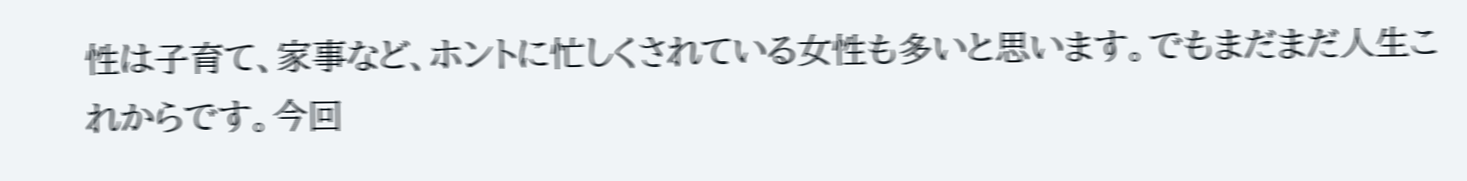性は子育て、家事など、ホントに忙しくされている女性も多いと思います。でもまだまだ人生これからです。今回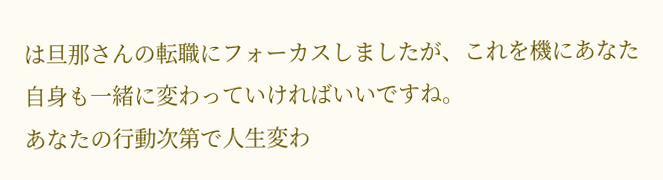は旦那さんの転職にフォーカスしましたが、これを機にあなた自身も一緒に変わっていければいいですね。
あなたの行動次第で人生変わ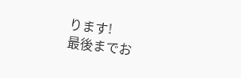ります!
最後までお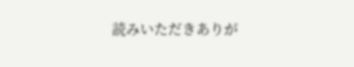読みいただきありが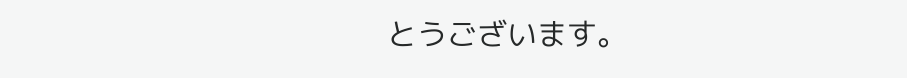とうございます。